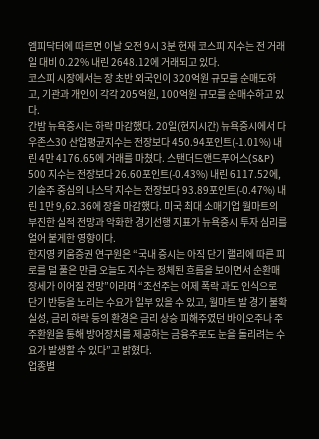엠피닥터에 따르면 이날 오전 9시 3분 현재 코스피 지수는 전 거래일 대비 0.22% 내린 2648.12에 거래되고 있다.
코스피 시장에서는 장 초반 외국인이 320억원 규모를 순매도하고, 기관과 개인이 각각 205억원, 100억원 규모를 순매수하고 있다.
간밤 뉴욕증시는 하락 마감했다. 20일(현지시간) 뉴욕증시에서 다우존스30 산업평균지수는 전장보다 450.94포인트(-1.01%) 내린 4만 4176.65에 거래를 마쳤다. 스탠더드앤드푸어스(S&P) 500 지수는 전장보다 26.60포인트(-0.43%) 내린 6117.52에, 기술주 중심의 나스닥 지수는 전장보다 93.89포인트(-0.47%) 내린 1만 9,62.36에 장을 마감했다. 미국 최대 소매기업 월마트의 부진한 실적 전망과 악화한 경기선행 지표가 뉴욕증시 투자 심리를 얼어 붙게한 영향이다.
한지영 키움증권 연구원은 “국내 증시는 아직 단기 랠리에 따른 피로를 덜 풀은 만큼 오늘도 지수는 정체된 흐름을 보이면서 순환매 장세가 이어질 전망”이라며 “조선주는 어제 폭락 과도 인식으로 단기 반등을 노리는 수요가 일부 있을 수 있고, 월마트 발 경기 불확실성, 금리 하락 등의 환경은 금리 상승 피해주였던 바이오주나 주주환원을 통해 방어장치를 제공하는 금융주로도 눈을 돌리려는 수요가 발생할 수 있다”고 밝혔다.
업종별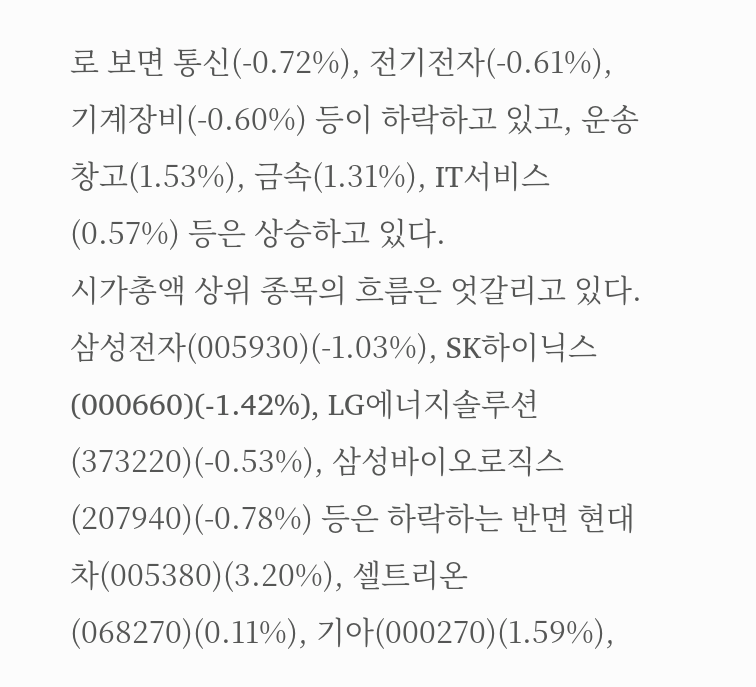로 보면 통신(-0.72%), 전기전자(-0.61%), 기계장비(-0.60%) 등이 하락하고 있고, 운송창고(1.53%), 금속(1.31%), IT서비스(0.57%) 등은 상승하고 있다.
시가총액 상위 종목의 흐름은 엇갈리고 있다. 삼성전자(005930)(-1.03%), SK하이닉스(000660)(-1.42%), LG에너지솔루션(373220)(-0.53%), 삼성바이오로직스(207940)(-0.78%) 등은 하락하는 반면 현대차(005380)(3.20%), 셀트리온(068270)(0.11%), 기아(000270)(1.59%),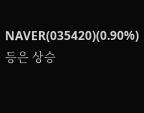NAVER(035420)(0.90%) 등은 상승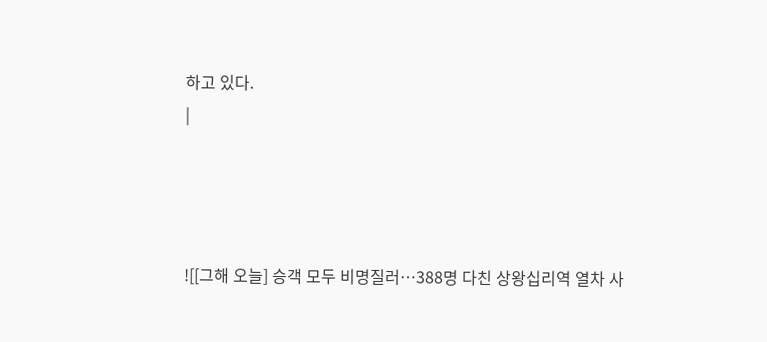하고 있다.
|




![[그해 오늘] 승객 모두 비명질러…388명 다친 상왕십리역 열차 사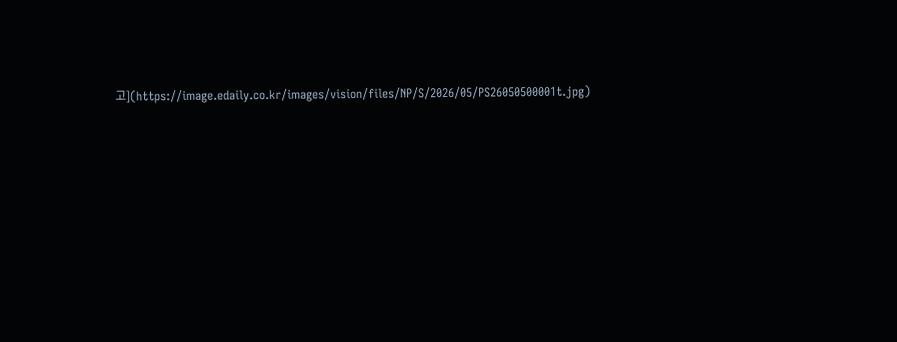고](https://image.edaily.co.kr/images/vision/files/NP/S/2026/05/PS26050500001t.jpg)